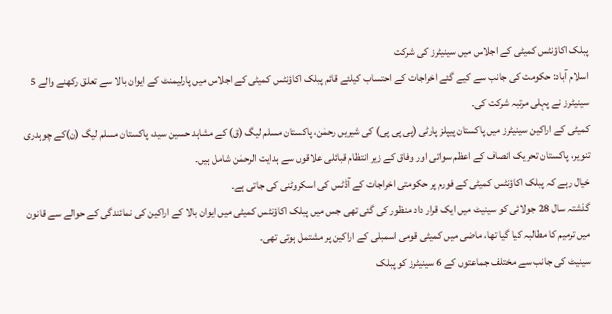پبلک اکاؤنٹس کمیٹی کے اجلاس میں سینیٹرز کی شرکت
اسلام آباد: حکومت کی جانب سے کیے گئے اخراجات کے احتساب کیلئے قائم پبلک اکاؤنٹس کمیٹی کے اجلاس میں پارلیمنٹ کے ایوان بالا سے تعلق رکھنے والے 5 سینیٹرز نے پہلی مرتبہ شرکت کی۔
کمیٹی کے اراکین سینیٹرز میں پاکستان پیپلز پارٹی (پی پی پی) کی شیریں رحمٰن، پاکستان مسلم لیگ (ق) کے مشاہد حسین سید، پاکستان مسلم لیگ (ن)کے چوہدری تنویر، پاکستان تحریک انصاف کے اعظم سواتی اور وفاق کے زیر انتظام قبائلی علاقوں سے ہدایت الرحمٰن شامل ہیں۔
خیال رہے کہ پبلک اکاؤنٹس کمیٹی کے فورم پر حکومتی اخراجات کے آڈٹس کی اسکروٹنی کی جاتی ہے۔
گذشتہ سال 28 جولائی کو سینیٹ میں ایک قرار داد منظور کی گئی تھی جس میں پبلک اکاؤنٹس کمیٹی میں ایوان بالا کے اراکین کی نمائندگی کے حوالے سے قانون میں ترمیم کا مطالبہ کیا گیا تھا، ماضی میں کمیٹی قومی اسمبلی کے اراکین پر مشتمل ہوتی تھی۔
سینیٹ کی جانب سے مختلف جماعتوں کے 6 سینیٹرز کو پبلک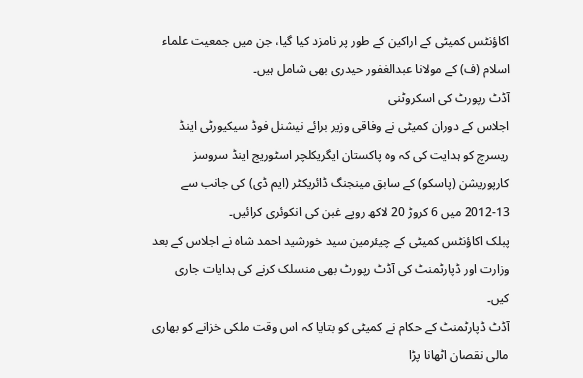اکاؤنٹس کمیٹی کے اراکین کے طور پر نامزد کیا گیا، جن میں جمعیت علماء اسلام (ف) کے مولانا عبدالغفور حیدری بھی شامل ہیں۔
آڈٹ رپورٹ کی اسکروٹنی
اجلاس کے دوران کمیٹی نے وفاقی وزیر برائے نیشنل فوڈ سیکیورٹی اینڈ ریسرچ کو ہدایت کی کہ وہ پاکستان ایگریکلچر اسٹوریج اینڈ سروسز کارپوریشن (پاسکو) کے سابق مینجنگ ڈائریکٹر (ایم ڈی) کی جانب سے 13-2012 میں 6 کروڑ 20 لاکھ روپے غبن کی انکوئری کرائیں۔
پبلک اکاؤنٹس کمیٹی کے چیئرمین سید خورشید احمد شاہ نے اجلاس کے بعد وزارت اور ڈپارٹمنٹ کی آڈٹ رپورٹ بھی منسلک کرنے کی ہدایات جاری کیں۔
آڈٹ ڈپارٹمنٹ کے حکام نے کمیٹی کو بتایا کہ اس وقت ملکی خزانے کو بھاری مالی نقصان اٹھانا پڑا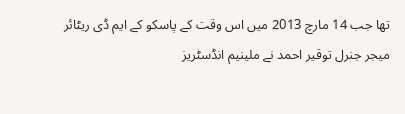تھا جب 14 مارچ 2013 میں اس وقت کے پاسکو کے ایم ڈی ریٹائر میجر جنرل توقیر احمد نے ملینیم انڈسٹریز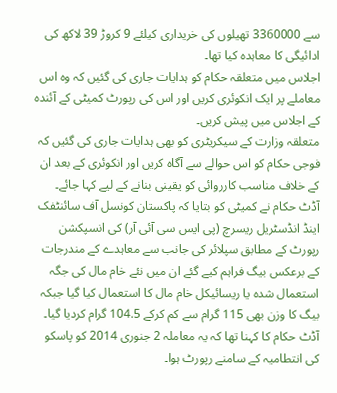سے 3360000 تھیلوں کی خریداری کیلئے 9 کروڑ 39 لاکھ کی ادائیگی کا معاہدہ کیا تھا۔
اجلاس میں متعلقہ حکام کو ہدایات جاری کی گئیں کہ وہ اس معاملے پر ایک انکوئری کریں اور اس کی رپورٹ کمیٹی کے آئندہ کے اجلاس میں پیش کریں۔
متعلقہ وزارت کے سیکریٹری کو بھی ہدایات جاری کی گئیں کہ فوجی حکام کو اس حوالے سے آگاہ کریں اور انکوئری کے بعد ان کے خلاف مناسب کارروائی کو یقینی بنانے کے لیے کہا جائے۔
آڈٹ حکام نے کمیٹی کو بتایا کہ پاکستان کونسل آف سائنٹفک اینڈ انڈسٹریل ریسرچ (پی ایس سی آئی آر) کی انسپکشن رپورٹ کے مطابق سپلائر کی جانب سے معاہدے کے مندرجات کے برعکس بیگ فراہم کیے گئے ان میں نئے خام مال کی جگہ استعمال شدہ یا ریسائیکل خام مال کا استعمال کیا گیا جبکہ بیگ کا وزن بھی 115 گرام سے کم کرکے 104.5 گرام کردیا گیا۔
آڈٹ حکام کا کہنا تھا کہ یہ معاملہ 2 جنوری 2014 کو پاسکو کی انتطامیہ کے سامنے رپورٹ ہوا۔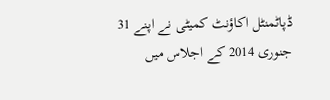ڈپاٹمنٹل اکاؤنٹ کمیٹی نے اپنے 31 جنوری 2014 کے اجلاس میں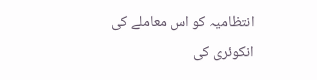انتظامیہ کو اس معاملے کی انکوئری کی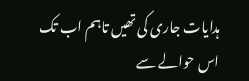ہدایات جاری کی تھیں تاہم اب تک اس حوالے سے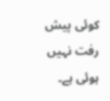کوئی پیش رفت نہیں ہوئی ہے۔